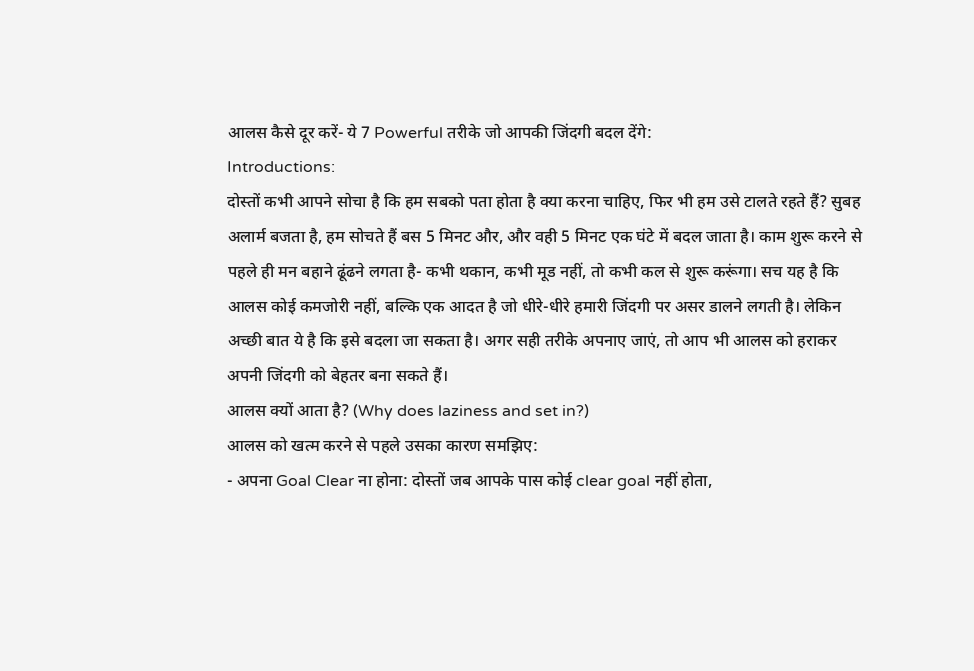आलस कैसे दूर करें- ये 7 Powerful तरीके जो आपकी जिंदगी बदल देंगे:
Introductions:
दोस्तों कभी आपने सोचा है कि हम सबको पता होता है क्या करना चाहिए, फिर भी हम उसे टालते रहते हैं? सुबह अलार्म बजता है, हम सोचते हैं बस 5 मिनट और, और वही 5 मिनट एक घंटे में बदल जाता है। काम शुरू करने से पहले ही मन बहाने ढूंढने लगता है- कभी थकान, कभी मूड नहीं, तो कभी कल से शुरू करूंगा। सच यह है कि आलस कोई कमजोरी नहीं, बल्कि एक आदत है जो धीरे-धीरे हमारी जिंदगी पर असर डालने लगती है। लेकिन अच्छी बात ये है कि इसे बदला जा सकता है। अगर सही तरीके अपनाए जाएं, तो आप भी आलस को हराकर अपनी जिंदगी को बेहतर बना सकते हैं।
आलस क्यों आता है? (Why does laziness and set in?)
आलस को खत्म करने से पहले उसका कारण समझिए:
- अपना Goal Clear ना होना: दोस्तों जब आपके पास कोई clear goal नहीं होता,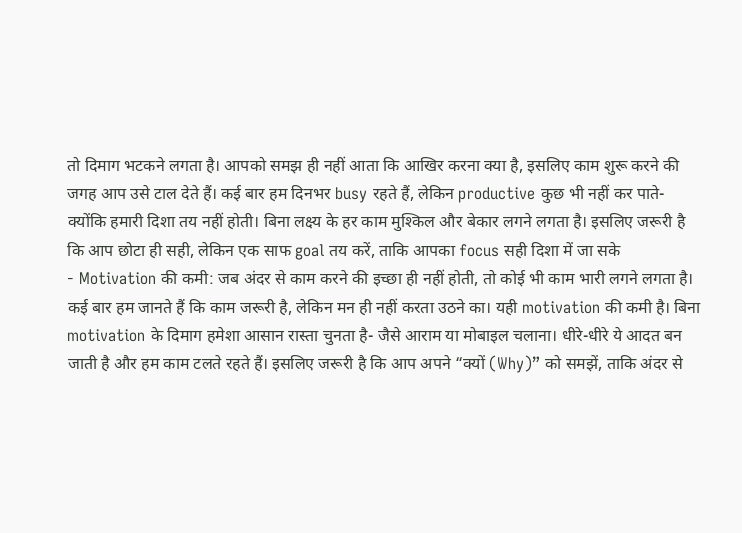तो दिमाग भटकने लगता है। आपको समझ ही नहीं आता कि आखिर करना क्या है, इसलिए काम शुरू करने की जगह आप उसे टाल देते हैं। कई बार हम दिनभर busy रहते हैं, लेकिन productive कुछ भी नहीं कर पाते- क्योंकि हमारी दिशा तय नहीं होती। बिना लक्ष्य के हर काम मुश्किल और बेकार लगने लगता है। इसलिए जरूरी है कि आप छोटा ही सही, लेकिन एक साफ goal तय करें, ताकि आपका focus सही दिशा में जा सके
- Motivation की कमी: जब अंदर से काम करने की इच्छा ही नहीं होती, तो कोई भी काम भारी लगने लगता है। कई बार हम जानते हैं कि काम जरूरी है, लेकिन मन ही नहीं करता उठने का। यही motivation की कमी है। बिना motivation के दिमाग हमेशा आसान रास्ता चुनता है- जैसे आराम या मोबाइल चलाना। धीरे-धीरे ये आदत बन जाती है और हम काम टलते रहते हैं। इसलिए जरूरी है कि आप अपने “क्यों (Why)” को समझें, ताकि अंदर से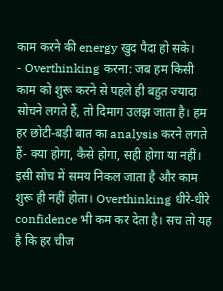काम करने की energy खुद पैदा हो सके।
- Overthinking करना: जब हम किसी काम को शुरू करने से पहले ही बहुत ज्यादा सोचने लगते हैं, तो दिमाग उलझ जाता है। हम हर छोटी-बड़ी बात का analysis करने लगते हैं- क्या होगा, कैसे होगा, सही होगा या नहीं। इसी सोच में समय निकल जाता है और काम शुरू ही नहीं होता। Overthinking धीरे-धीरे confidence भी कम कर देता है। सच तो यह है कि हर चीज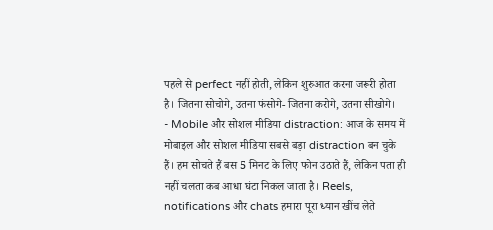पहले से perfect नहीं होती, लेकिन शुरुआत करना जरूरी होता है। जितना सोचोगे, उतना फंसोगे- जितना करोगे, उतना सीखोगे।
- Mobile और सोशल मीडिया distraction: आज के समय में मोबाइल और सोशल मीडिया सबसे बड़ा distraction बन चुके हैं। हम सोचते हैं बस 5 मिनट के लिए फोन उठाते हैं, लेकिन पता ही नहीं चलता कब आधा घंटा निकल जाता है। Reels, notifications और chats हमारा पूरा ध्यान खींच लेते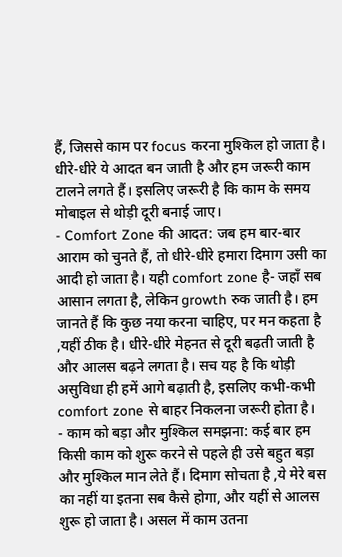हैं, जिससे काम पर focus करना मुश्किल हो जाता है। धीरे-धीरे ये आदत बन जाती है और हम जरूरी काम टालने लगते हैं। इसलिए जरूरी है कि काम के समय मोबाइल से थोड़ी दूरी बनाई जाए।
- Comfort Zone की आदत: जब हम बार-बार आराम को चुनते हैं, तो धीरे-धीरे हमारा दिमाग उसी का आदी हो जाता है। यही comfort zone है- जहाँ सब आसान लगता है, लेकिन growth रुक जाती है। हम जानते हैं कि कुछ नया करना चाहिए, पर मन कहता है ,यहीं ठीक है। धीरे-धीरे मेहनत से दूरी बढ़ती जाती है और आलस बढ़ने लगता है। सच यह है कि थोड़ी असुविधा ही हमें आगे बढ़ाती है, इसलिए कभी-कभी comfort zone से बाहर निकलना जरूरी होता है।
- काम को बड़ा और मुश्किल समझना: कई बार हम किसी काम को शुरू करने से पहले ही उसे बहुत बड़ा और मुश्किल मान लेते हैं। दिमाग सोचता है ,ये मेरे बस का नहीं या इतना सब कैसे होगा, और यहीं से आलस शुरू हो जाता है। असल में काम उतना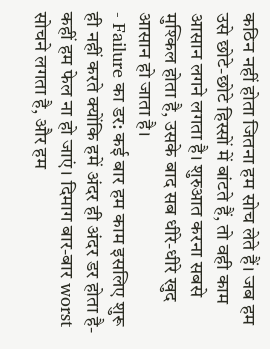कठिन नहीं होता जितना हम सोच लेते हैं। जब हम उसे छोटे-छोटे हिस्सों में बांटते हैं, तो वही काम आसान लगने लगता है। शुरुआत करना सबसे मुश्किल होता है, उसके बाद सब धीरे-धीरे खुद आसान हो जाता है।
- Failure का डर: कई बार हम काम इसलिए शुरू ही नहीं करते क्योंकि हमें अंदर ही अंदर डर होता है- कहीं हम फेल ना हो जाएं। दिमाग बार-बार worst सोचने लगता है, और हम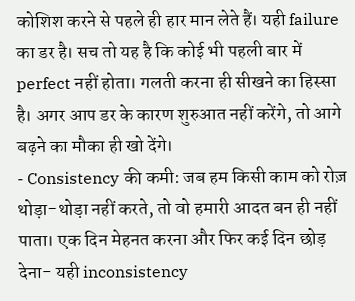कोशिश करने से पहले ही हार मान लेते हैं। यही failure का डर है। सच तो यह है कि कोई भी पहली बार में perfect नहीं होता। गलती करना ही सीखने का हिस्सा है। अगर आप डर के कारण शुरुआत नहीं करेंगे, तो आगे बढ़ने का मौका ही खो देंगे।
- Consistency की कमी: जब हम किसी काम को रोज़ थोड़ा-थोड़ा नहीं करते, तो वो हमारी आदत बन ही नहीं पाता। एक दिन मेहनत करना और फिर कई दिन छोड़ देना- यही inconsistency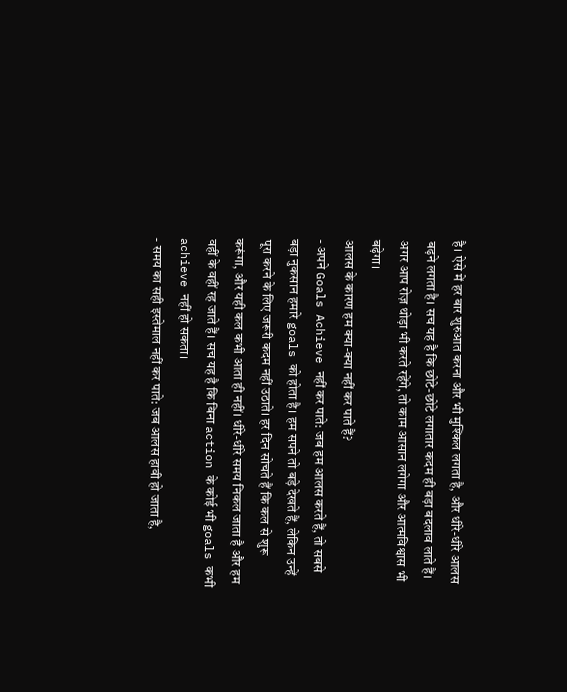है। ऐसे में हर बार शुरुआत करना और भी मुश्किल लगता है, और धीरे-धीरे आलस बढ़ने लगता है। सच यह है कि छोटे-छोटे लगातार कदम ही बड़ा बदलाव लाते हैं। अगर आप रोज़ थोड़ा भी करते रहेंगे, तो काम आसान लगेगा और आत्मविश्वास भी बढ़ेगा।
आलस के कारण हम क्या-क्या नहीं कर पाते हैं?
- अपने Goals Achieve नहीं कर पाते: जब हम आलस करते हैं, तो सबसे बड़ा नुकसान हमारे goals को होता है। हम सपने तो बड़े देखते हैं, लेकिन उन्हें पूरा करने के लिए जरूरी कदम नहीं उठाते। हर दिन सोचते हैं कि कल से शुरू करूंगा, और यही कल कभी आता ही नहीं। धीरे-धीरे समय निकल जाता है और हम वहीं के वहीं रह जाते हैं। सच यह है कि बिना action के कोई भी goals कभी achieve नहीं हो सकता।
- समय का सही इस्तेमाल नहीं कर पाते: जब आलस हावी हो जाता है,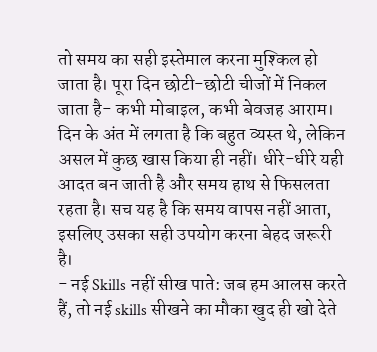तो समय का सही इस्तेमाल करना मुश्किल हो जाता है। पूरा दिन छोटी-छोटी चीजों में निकल जाता है- कभी मोबाइल, कभी बेवजह आराम। दिन के अंत में लगता है कि बहुत व्यस्त थे, लेकिन असल में कुछ खास किया ही नहीं। धीरे-धीरे यही आदत बन जाती है और समय हाथ से फिसलता रहता है। सच यह है कि समय वापस नहीं आता, इसलिए उसका सही उपयोग करना बेहद जरूरी है।
- नई Skills नहीं सीख पाते: जब हम आलस करते हैं, तो नई skills सीखने का मौका खुद ही खो देते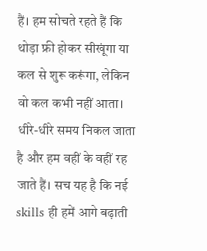हैं। हम सोचते रहते हैं कि थोड़ा फ्री होकर सीखूंगा या कल से शुरू करूंगा, लेकिन वो कल कभी नहीं आता। धीरे-धीरे समय निकल जाता है और हम वहीं के वहीं रह जाते हैं। सच यह है कि नई skills ही हमें आगे बढ़ाती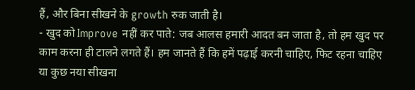हैं, और बिना सीखने के growth रुक जाती है।
- खुद को Improve नहीं कर पाते: जब आलस हमारी आदत बन जाता है, तो हम खुद पर काम करना ही टालने लगते हैं। हम जानते हैं कि हमें पढ़ाई करनी चाहिए, फिट रहना चाहिए या कुछ नया सीखना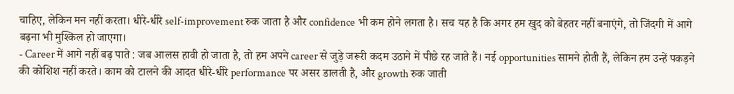चाहिए, लेकिन मन नहीं करता। धीरे-धीरे self-improvement रुक जाता है और confidence भी कम होने लगता है। सच यह है कि अगर हम खुद को बेहतर नहीं बनाएंगे, तो जिंदगी में आगे बढ़ना भी मुश्किल हो जाएगा।
- Career में आगे नहीं बढ़ पाते : जब आलस हावी हो जाता है, तो हम अपने career से जुड़े जरूरी कदम उठाने में पीछे रह जाते हैं। नई opportunities सामने होती हैं, लेकिन हम उन्हें पकड़ने की कोशिश नहीं करते। काम को टालने की आदत धीरे-धीरे performance पर असर डालती है, और growth रुक जाती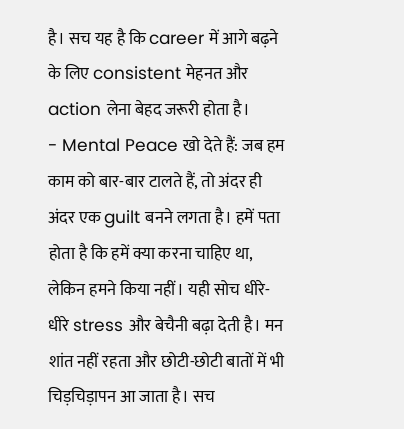है। सच यह है कि career में आगे बढ़ने के लिए consistent मेहनत और action लेना बेहद जरूरी होता है।
- Mental Peace खो देते हैं: जब हम काम को बार-बार टालते हैं, तो अंदर ही अंदर एक guilt बनने लगता है। हमें पता होता है कि हमें क्या करना चाहिए था, लेकिन हमने किया नहीं। यही सोच धीरे-धीरे stress और बेचैनी बढ़ा देती है। मन शांत नहीं रहता और छोटी-छोटी बातों में भी चिड़चिड़ापन आ जाता है। सच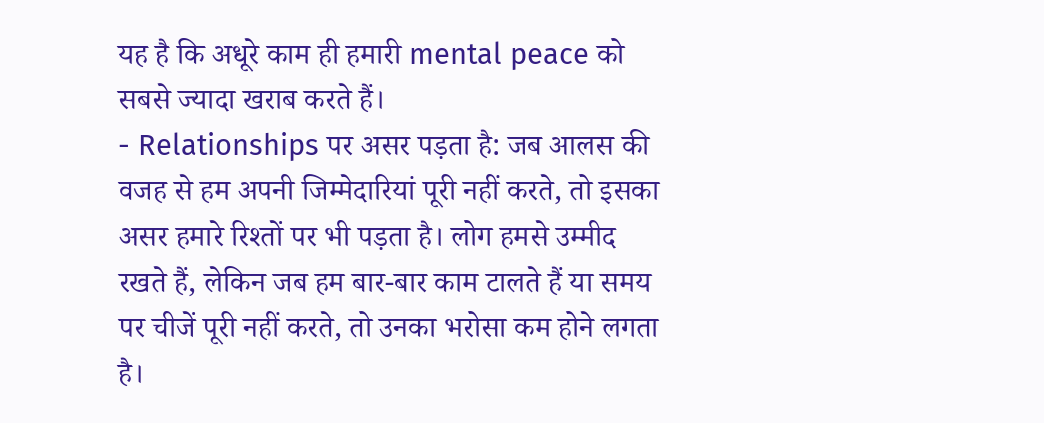यह है कि अधूरे काम ही हमारी mental peace को सबसे ज्यादा खराब करते हैं।
- Relationships पर असर पड़ता है: जब आलस की वजह से हम अपनी जिम्मेदारियां पूरी नहीं करते, तो इसका असर हमारे रिश्तों पर भी पड़ता है। लोग हमसे उम्मीद रखते हैं, लेकिन जब हम बार-बार काम टालते हैं या समय पर चीजें पूरी नहीं करते, तो उनका भरोसा कम होने लगता है।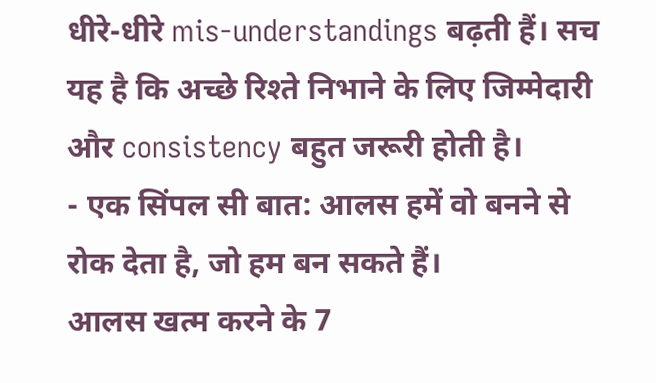धीरे-धीरे mis-understandings बढ़ती हैं। सच यह है कि अच्छे रिश्ते निभाने के लिए जिम्मेदारी और consistency बहुत जरूरी होती है।
- एक सिंपल सी बात: आलस हमें वो बनने से रोक देता है, जो हम बन सकते हैं।
आलस खत्म करने के 7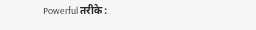Powerful तरीके :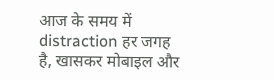आज के समय में distraction हर जगह है, खासकर मोबाइल और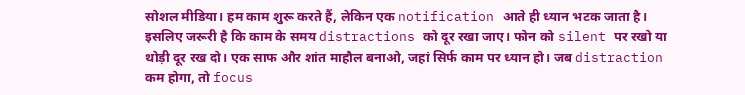सोशल मीडिया। हम काम शुरू करते हैं, लेकिन एक notification आते ही ध्यान भटक जाता है। इसलिए जरूरी है कि काम के समय distractions को दूर रखा जाए। फोन को silent पर रखो या थोड़ी दूर रख दो। एक साफ और शांत माहौल बनाओ, जहां सिर्फ काम पर ध्यान हो। जब distraction कम होगा, तो focus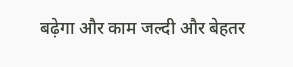बढ़ेगा और काम जल्दी और बेहतर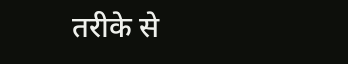तरीके से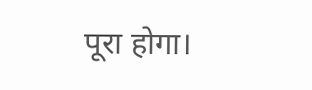पूरा होगा।